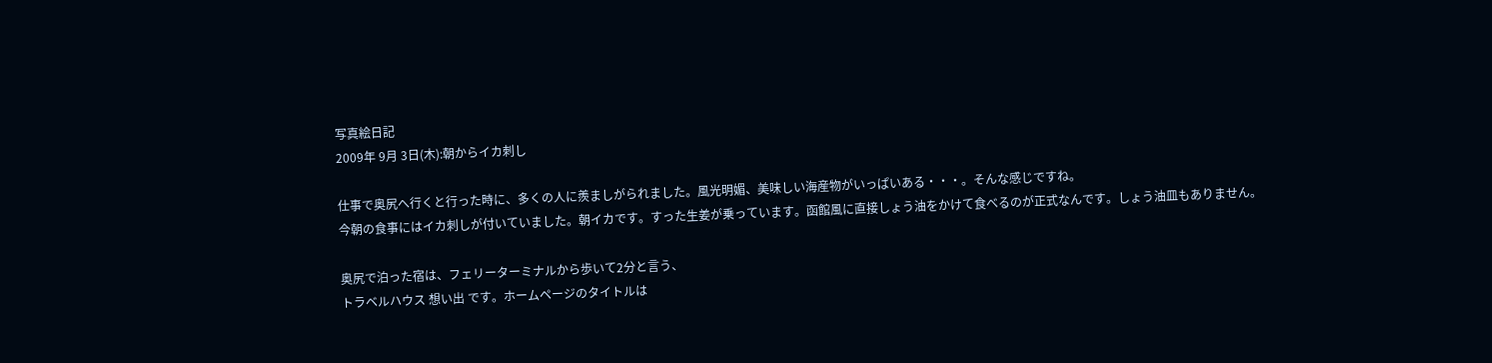写真絵日記
2009年 9月 3日(木):朝からイカ刺し

仕事で奥尻へ行くと行った時に、多くの人に羨ましがられました。風光明媚、美味しい海産物がいっぱいある・・・。そんな感じですね。
今朝の食事にはイカ刺しが付いていました。朝イカです。すった生姜が乗っています。函館風に直接しょう油をかけて食べるのが正式なんです。しょう油皿もありません。

奥尻で泊った宿は、フェリーターミナルから歩いて2分と言う、
トラベルハウス 想い出 です。ホームページのタイトルは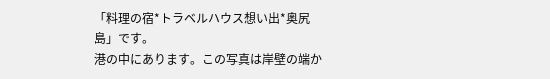「料理の宿*トラベルハウス想い出*奥尻島」です。
港の中にあります。この写真は岸壁の端か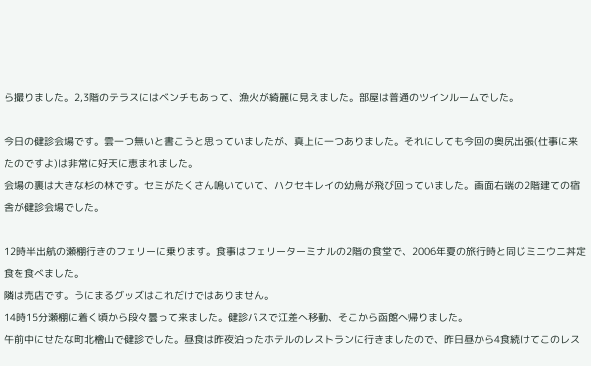ら撮りました。2,3階のテラスにはベンチもあって、漁火が綺麗に見えました。部屋は普通のツインルームでした。

今日の健診会場です。雲一つ無いと書こうと思っていましたが、真上に一つありました。それにしても今回の奥尻出張(仕事に来たのですよ)は非常に好天に恵まれました。
会場の裏は大きな杉の林です。セミがたくさん鳴いていて、ハクセキレイの幼鳥が飛び回っていました。画面右端の2階建ての宿舎が健診会場でした。

12時半出航の瀬棚行きのフェリーに乗ります。食事はフェリーターミナルの2階の食堂で、2006年夏の旅行時と同じミニウニ丼定食を食べました。
隣は売店です。うにまるグッズはこれだけではありません。
14時15分瀬棚に着く頃から段々曇って来ました。健診バスで江差へ移動、そこから函館へ帰りました。
午前中にせたな町北檜山で健診でした。昼食は昨夜泊ったホテルのレストランに行きましたので、昨日昼から4食続けてこのレス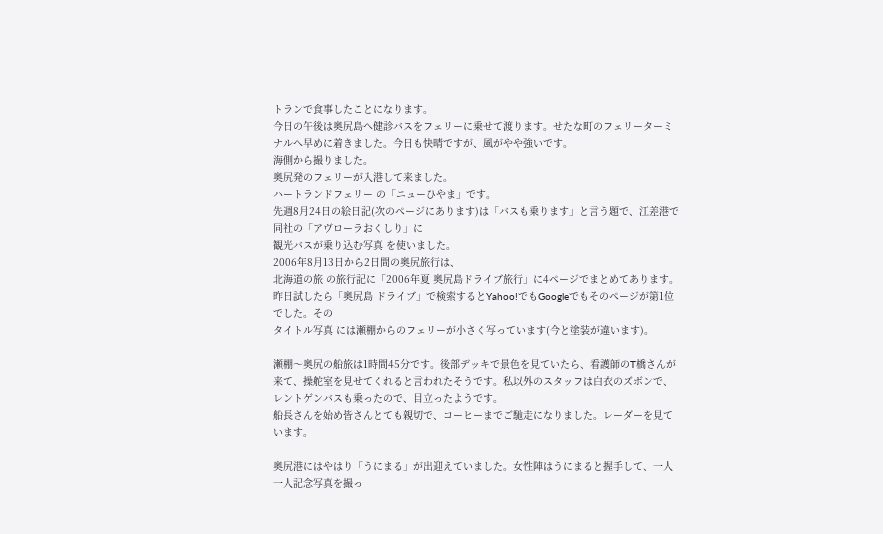トランで食事したことになります。
今日の午後は奥尻島へ健診バスをフェリーに乗せて渡ります。せたな町のフェリーターミナルへ早めに着きました。今日も快晴ですが、風がやや強いです。
海側から撮りました。
奥尻発のフェリーが入港して来ました。
ハートランドフェリー の「ニューひやま」です。
先週8月24日の絵日記(次のページにあります)は「バスも乗ります」と言う題で、江差港で同社の「アヴローラおくしり」に
観光バスが乗り込む写真 を使いました。
2006年8月13日から2日間の奥尻旅行は、
北海道の旅 の旅行記に「2006年夏 奥尻島ドライブ旅行」に4ページでまとめてあります。昨日試したら「奥尻島 ドライブ」で検索するとYahoo!でもGoogleでもそのページが第1位でした。その
タイトル写真 には瀬棚からのフェリーが小さく写っています(今と塗装が違います)。

瀬棚〜奥尻の船旅は1時間45分です。後部デッキで景色を見ていたら、看護師のT橋さんが来て、操舵室を見せてくれると言われたそうです。私以外のスタッフは白衣のズボンで、レントゲンバスも乗ったので、目立ったようです。
船長さんを始め皆さんとても親切で、コーヒーまでご馳走になりました。レーダーを見ています。

奥尻港にはやはり「うにまる」が出迎えていました。女性陣はうにまると握手して、一人一人記念写真を撮っ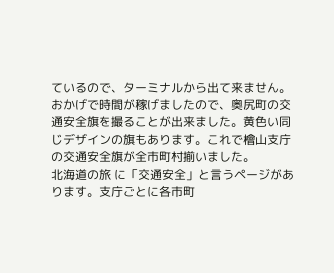ているので、ターミナルから出て来ません。
おかげで時間が稼げましたので、奥尻町の交通安全旗を撮ることが出来ました。黄色い同じデザインの旗もあります。これで檜山支庁の交通安全旗が全市町村揃いました。
北海道の旅 に「交通安全」と言うページがあります。支庁ごとに各市町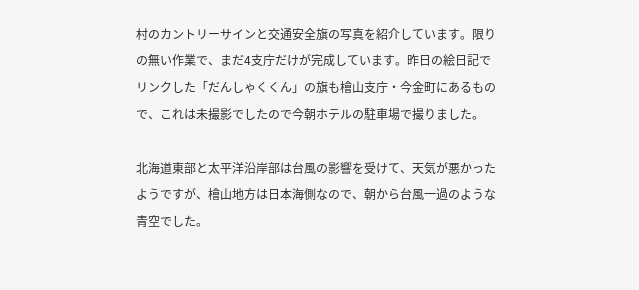村のカントリーサインと交通安全旗の写真を紹介しています。限りの無い作業で、まだ4支庁だけが完成しています。昨日の絵日記でリンクした「だんしゃくくん」の旗も檜山支庁・今金町にあるもので、これは未撮影でしたので今朝ホテルの駐車場で撮りました。

北海道東部と太平洋沿岸部は台風の影響を受けて、天気が悪かったようですが、檜山地方は日本海側なので、朝から台風一過のような青空でした。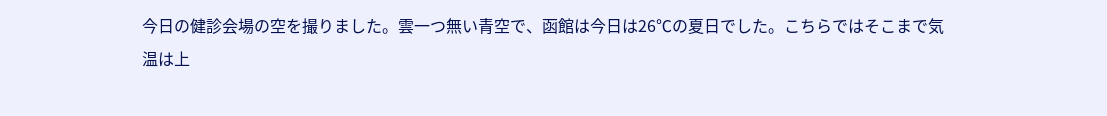今日の健診会場の空を撮りました。雲一つ無い青空で、函館は今日は26℃の夏日でした。こちらではそこまで気温は上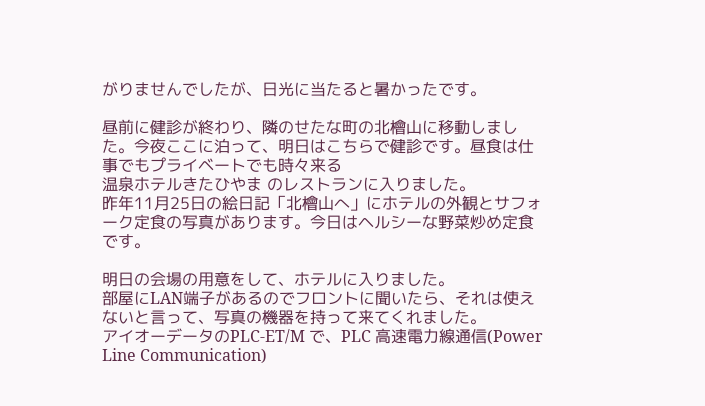がりませんでしたが、日光に当たると暑かったです。

昼前に健診が終わり、隣のせたな町の北檜山に移動しました。今夜ここに泊って、明日はこちらで健診です。昼食は仕事でもプライベートでも時々来る
温泉ホテルきたひやま のレストランに入りました。
昨年11月25日の絵日記「北檜山へ」にホテルの外観とサフォーク定食の写真があります。今日はヘルシーな野菜炒め定食です。

明日の会場の用意をして、ホテルに入りました。
部屋にLAN端子があるのでフロントに聞いたら、それは使えないと言って、写真の機器を持って来てくれました。
アイオーデータのPLC-ET/M で、PLC 高速電力線通信(Power Line Communication)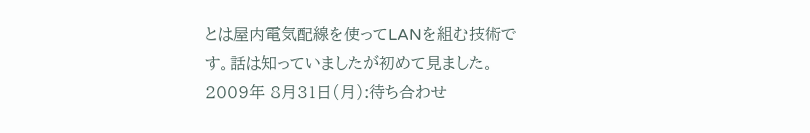とは屋内電気配線を使ってLANを組む技術です。話は知っていましたが初めて見ました。
2009年 8月31日(月):待ち合わせ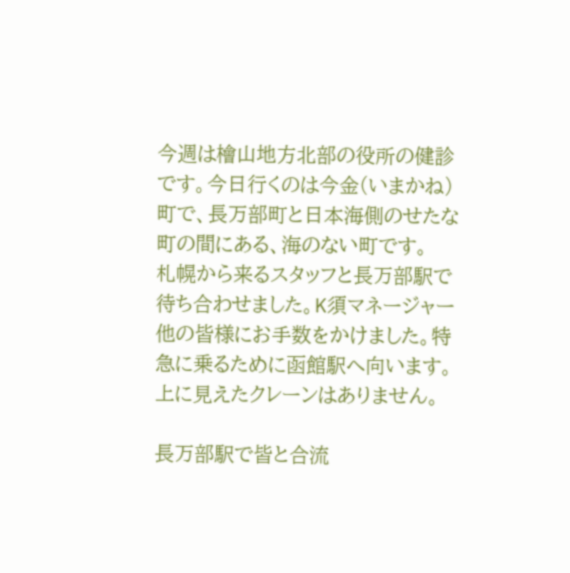今週は檜山地方北部の役所の健診です。今日行くのは今金(いまかね)町で、長万部町と日本海側のせたな町の間にある、海のない町です。
札幌から来るスタッフと長万部駅で待ち合わせました。K須マネージャー他の皆様にお手数をかけました。特急に乗るために函館駅へ向います。上に見えたクレーンはありません。

長万部駅で皆と合流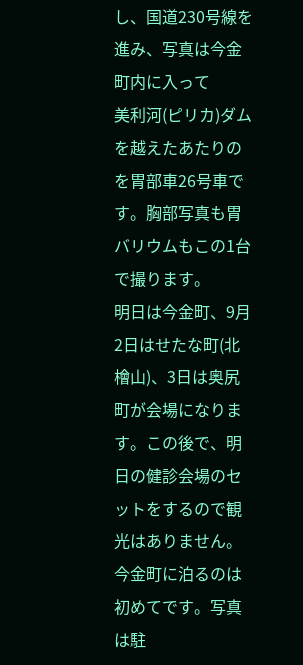し、国道230号線を進み、写真は今金町内に入って
美利河(ピリカ)ダム を越えたあたりのを胃部車26号車です。胸部写真も胃バリウムもこの1台で撮ります。
明日は今金町、9月2日はせたな町(北檜山)、3日は奥尻町が会場になります。この後で、明日の健診会場のセットをするので観光はありません。
今金町に泊るのは初めてです。写真は駐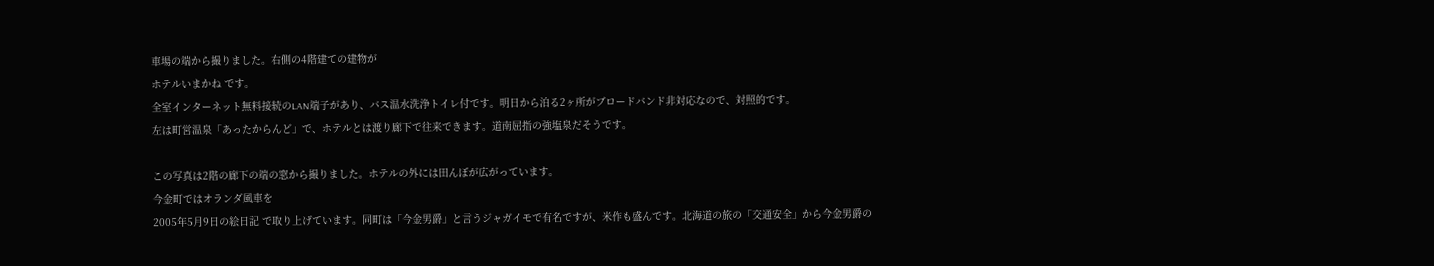車場の端から撮りました。右側の4階建ての建物が
ホテルいまかね です。
全室インターネット無料接続のLAN端子があり、バス温水洗浄トイレ付です。明日から泊る2ヶ所がブロードバンド非対応なので、対照的です。
左は町営温泉「あったからんど」で、ホテルとは渡り廊下で往来できます。道南屈指の強塩泉だそうです。

この写真は2階の廊下の端の窓から撮りました。ホテルの外には田んぼが広がっています。
今金町ではオランダ風車を
2005年5月9日の絵日記 で取り上げています。同町は「今金男爵」と言うジャガイモで有名ですが、米作も盛んです。北海道の旅の「交通安全」から今金男爵の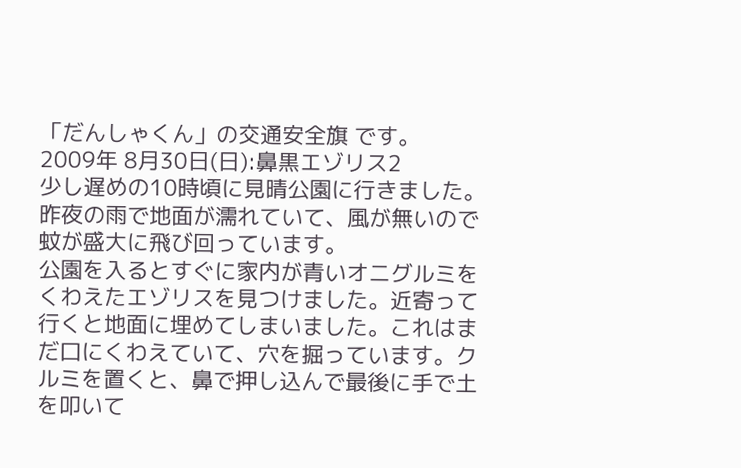「だんしゃくん」の交通安全旗 です。
2009年 8月30日(日):鼻黒エゾリス2
少し遅めの10時頃に見晴公園に行きました。昨夜の雨で地面が濡れていて、風が無いので蚊が盛大に飛び回っています。
公園を入るとすぐに家内が青いオニグルミをくわえたエゾリスを見つけました。近寄って行くと地面に埋めてしまいました。これはまだ口にくわえていて、穴を掘っています。クルミを置くと、鼻で押し込んで最後に手で土を叩いて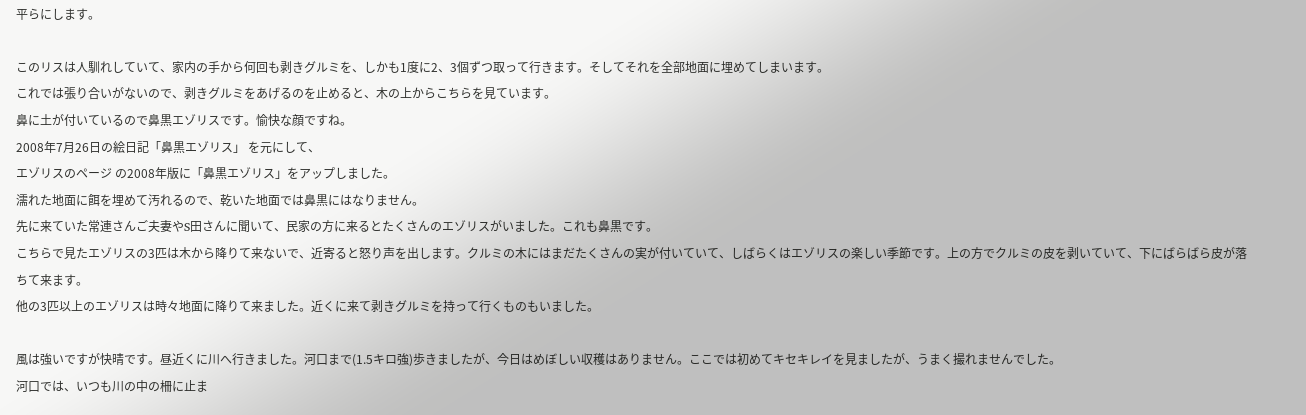平らにします。

このリスは人馴れしていて、家内の手から何回も剥きグルミを、しかも1度に2、3個ずつ取って行きます。そしてそれを全部地面に埋めてしまいます。
これでは張り合いがないので、剥きグルミをあげるのを止めると、木の上からこちらを見ています。
鼻に土が付いているので鼻黒エゾリスです。愉快な顔ですね。
2008年7月26日の絵日記「鼻黒エゾリス」 を元にして、
エゾリスのページ の2008年版に「鼻黒エゾリス」をアップしました。
濡れた地面に餌を埋めて汚れるので、乾いた地面では鼻黒にはなりません。
先に来ていた常連さんご夫妻やS田さんに聞いて、民家の方に来るとたくさんのエゾリスがいました。これも鼻黒です。
こちらで見たエゾリスの3匹は木から降りて来ないで、近寄ると怒り声を出します。クルミの木にはまだたくさんの実が付いていて、しばらくはエゾリスの楽しい季節です。上の方でクルミの皮を剥いていて、下にばらばら皮が落ちて来ます。
他の3匹以上のエゾリスは時々地面に降りて来ました。近くに来て剥きグルミを持って行くものもいました。

風は強いですが快晴です。昼近くに川へ行きました。河口まで(1.5キロ強)歩きましたが、今日はめぼしい収穫はありません。ここでは初めてキセキレイを見ましたが、うまく撮れませんでした。
河口では、いつも川の中の柵に止ま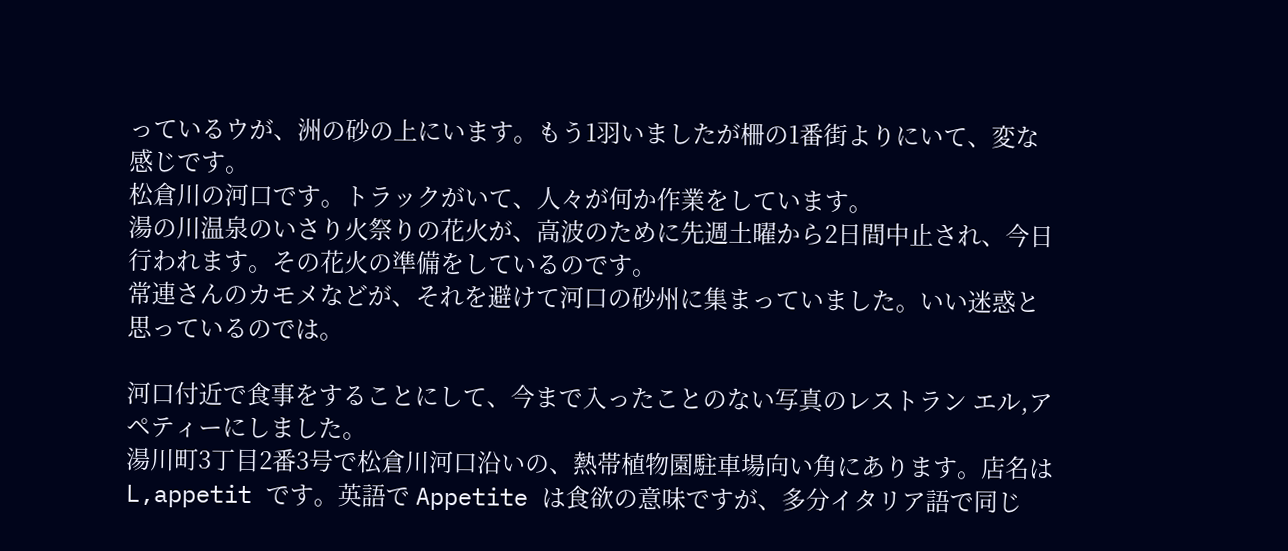っているウが、洲の砂の上にいます。もう1羽いましたが柵の1番街よりにいて、変な感じです。
松倉川の河口です。トラックがいて、人々が何か作業をしています。
湯の川温泉のいさり火祭りの花火が、高波のために先週土曜から2日間中止され、今日行われます。その花火の準備をしているのです。
常連さんのカモメなどが、それを避けて河口の砂州に集まっていました。いい迷惑と思っているのでは。

河口付近で食事をすることにして、今まで入ったことのない写真のレストラン エル,アペティーにしました。
湯川町3丁目2番3号で松倉川河口沿いの、熱帯植物園駐車場向い角にあります。店名は L,appetit です。英語で Appetite は食欲の意味ですが、多分イタリア語で同じ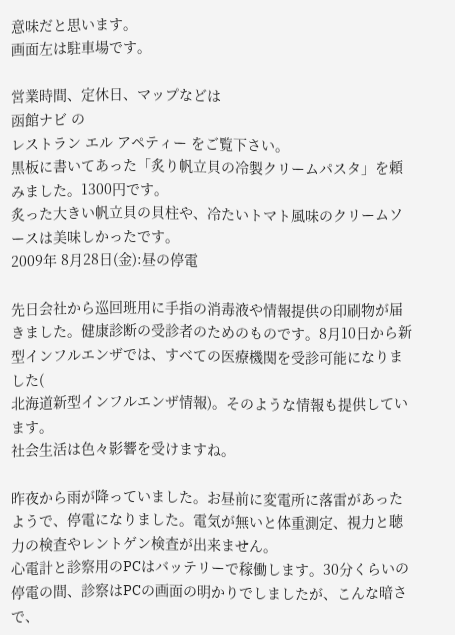意味だと思います。
画面左は駐車場です。

営業時間、定休日、マップなどは
函館ナビ の
レストラン エル アペティー をご覧下さい。
黒板に書いてあった「炙り帆立貝の冷製クリームパスタ」を頼みました。1300円です。
炙った大きい帆立貝の貝柱や、冷たいトマト風味のクリームソースは美味しかったです。
2009年 8月28日(金):昼の停電

先日会社から巡回班用に手指の消毒液や情報提供の印刷物が届きました。健康診断の受診者のためのものです。8月10日から新型インフルエンザでは、すべての医療機関を受診可能になりました(
北海道新型インフルエンザ情報)。そのような情報も提供しています。
社会生活は色々影響を受けますね。

昨夜から雨が降っていました。お昼前に変電所に落雷があったようで、停電になりました。電気が無いと体重測定、視力と聴力の検査やレントゲン検査が出来ません。
心電計と診察用のPCはバッテリーで稼働します。30分くらいの停電の間、診察はPCの画面の明かりでしましたが、こんな暗さで、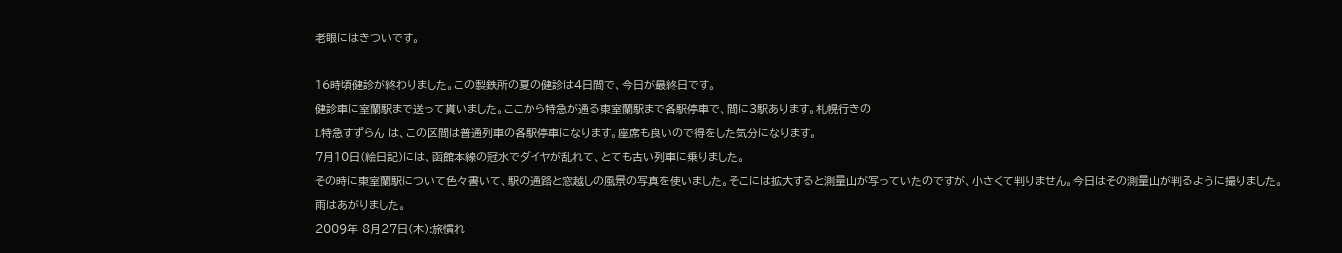老眼にはきついです。

16時頃健診が終わりました。この製鉄所の夏の健診は4日間で、今日が最終日です。
健診車に室蘭駅まで送って貰いました。ここから特急が通る東室蘭駅まで各駅停車で、間に3駅あります。札幌行きの
L特急すずらん は、この区間は普通列車の各駅停車になります。座席も良いので得をした気分になります。
7月10日(絵日記)には、函館本線の冠水でダイヤが乱れて、とても古い列車に乗りました。
その時に東室蘭駅について色々書いて、駅の通路と窓越しの風景の写真を使いました。そこには拡大すると測量山が写っていたのですが、小さくて判りません。今日はその測量山が判るように撮りました。
雨はあがりました。
2009年 8月27日(木):旅慣れ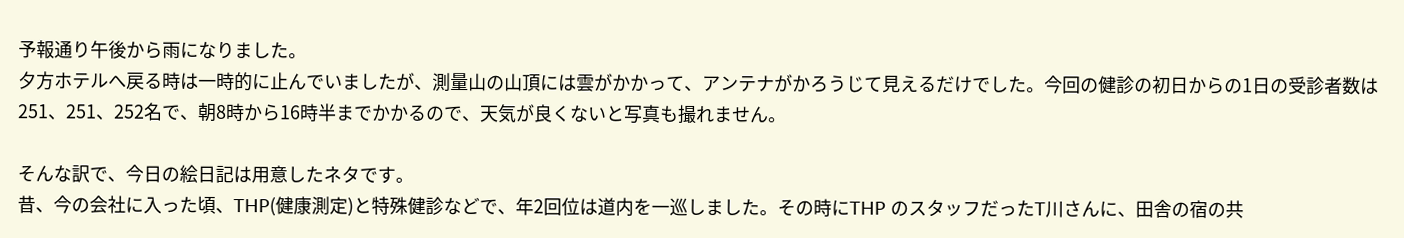予報通り午後から雨になりました。
夕方ホテルへ戻る時は一時的に止んでいましたが、測量山の山頂には雲がかかって、アンテナがかろうじて見えるだけでした。今回の健診の初日からの1日の受診者数は251、251、252名で、朝8時から16時半までかかるので、天気が良くないと写真も撮れません。

そんな訳で、今日の絵日記は用意したネタです。
昔、今の会社に入った頃、THP(健康測定)と特殊健診などで、年2回位は道内を一巡しました。その時にTHP のスタッフだったT川さんに、田舎の宿の共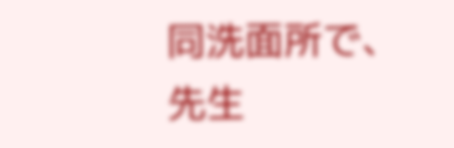同洗面所で、先生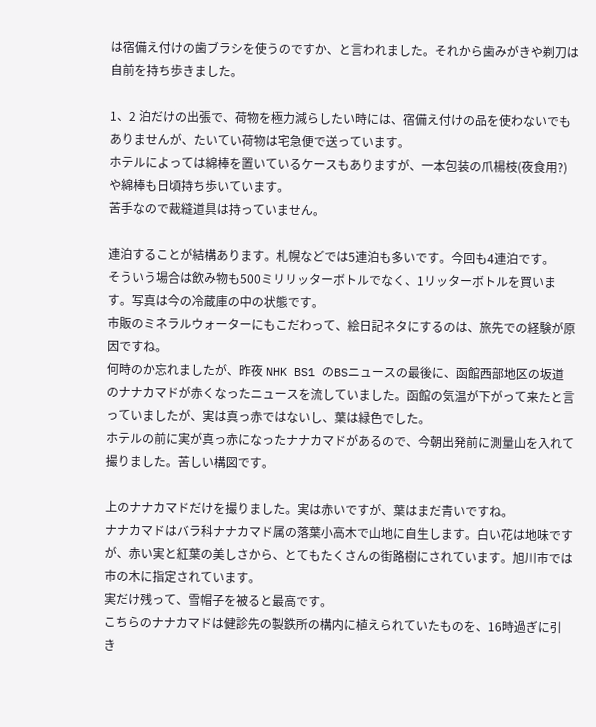は宿備え付けの歯ブラシを使うのですか、と言われました。それから歯みがきや剃刀は自前を持ち歩きました。

1、2 泊だけの出張で、荷物を極力減らしたい時には、宿備え付けの品を使わないでもありませんが、たいてい荷物は宅急便で送っています。
ホテルによっては綿棒を置いているケースもありますが、一本包装の爪楊枝(夜食用?)や綿棒も日頃持ち歩いています。
苦手なので裁縫道具は持っていません。

連泊することが結構あります。札幌などでは5連泊も多いです。今回も4連泊です。
そういう場合は飲み物も500ミリリッターボトルでなく、1リッターボトルを買います。写真は今の冷蔵庫の中の状態です。
市販のミネラルウォーターにもこだわって、絵日記ネタにするのは、旅先での経験が原因ですね。
何時のか忘れましたが、昨夜 NHK BS1 のBSニュースの最後に、函館西部地区の坂道のナナカマドが赤くなったニュースを流していました。函館の気温が下がって来たと言っていましたが、実は真っ赤ではないし、葉は緑色でした。
ホテルの前に実が真っ赤になったナナカマドがあるので、今朝出発前に測量山を入れて撮りました。苦しい構図です。

上のナナカマドだけを撮りました。実は赤いですが、葉はまだ青いですね。
ナナカマドはバラ科ナナカマド属の落葉小高木で山地に自生します。白い花は地味ですが、赤い実と紅葉の美しさから、とてもたくさんの街路樹にされています。旭川市では市の木に指定されています。
実だけ残って、雪帽子を被ると最高です。
こちらのナナカマドは健診先の製鉄所の構内に植えられていたものを、16時過ぎに引き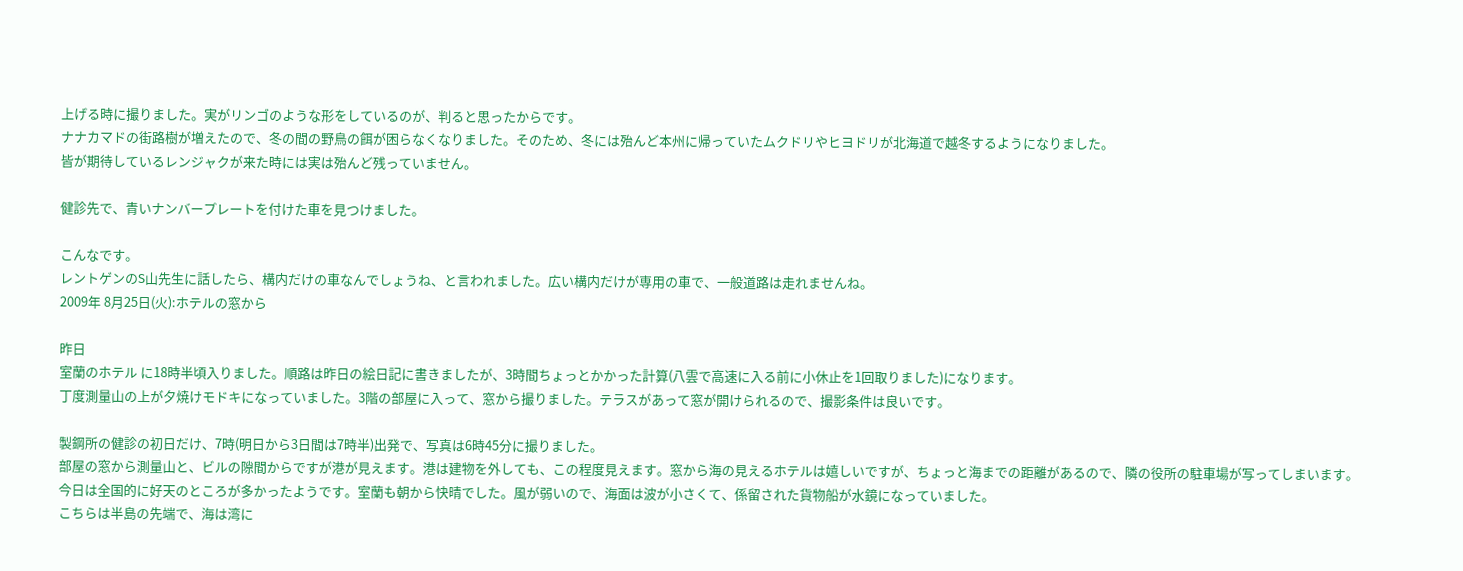上げる時に撮りました。実がリンゴのような形をしているのが、判ると思ったからです。
ナナカマドの街路樹が増えたので、冬の間の野鳥の餌が困らなくなりました。そのため、冬には殆んど本州に帰っていたムクドリやヒヨドリが北海道で越冬するようになりました。
皆が期待しているレンジャクが来た時には実は殆んど残っていません。

健診先で、青いナンバープレートを付けた車を見つけました。

こんなです。
レントゲンのS山先生に話したら、構内だけの車なんでしょうね、と言われました。広い構内だけが専用の車で、一般道路は走れませんね。
2009年 8月25日(火):ホテルの窓から

昨日
室蘭のホテル に18時半頃入りました。順路は昨日の絵日記に書きましたが、3時間ちょっとかかった計算(八雲で高速に入る前に小休止を1回取りました)になります。
丁度測量山の上が夕焼けモドキになっていました。3階の部屋に入って、窓から撮りました。テラスがあって窓が開けられるので、撮影条件は良いです。

製鋼所の健診の初日だけ、7時(明日から3日間は7時半)出発で、写真は6時45分に撮りました。
部屋の窓から測量山と、ビルの隙間からですが港が見えます。港は建物を外しても、この程度見えます。窓から海の見えるホテルは嬉しいですが、ちょっと海までの距離があるので、隣の役所の駐車場が写ってしまいます。
今日は全国的に好天のところが多かったようです。室蘭も朝から快晴でした。風が弱いので、海面は波が小さくて、係留された貨物船が水鏡になっていました。
こちらは半島の先端で、海は湾に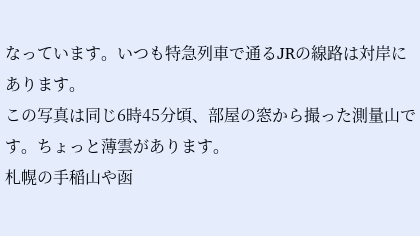なっています。いつも特急列車で通るJRの線路は対岸にあります。
この写真は同じ6時45分頃、部屋の窓から撮った測量山です。ちょっと薄雲があります。
札幌の手稲山や函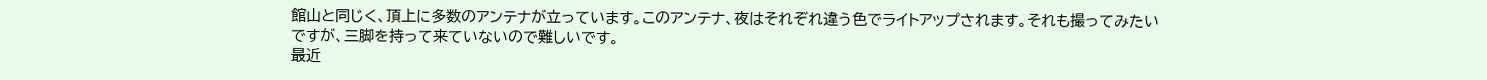館山と同じく、頂上に多数のアンテナが立っています。このアンテナ、夜はそれぞれ違う色でライトアップされます。それも撮ってみたいですが、三脚を持って来ていないので難しいです。
最近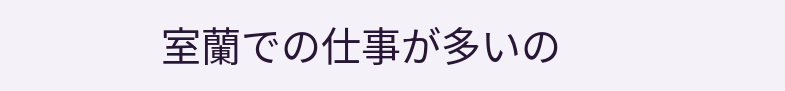室蘭での仕事が多いの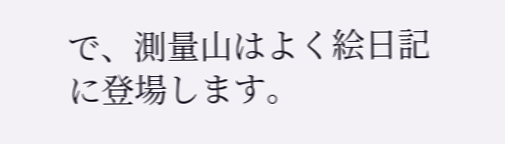で、測量山はよく絵日記に登場します。